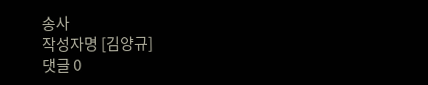송사
작성자명 [김양규]
댓글 0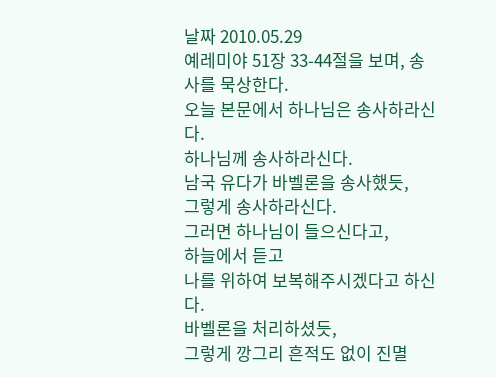날짜 2010.05.29
예레미야 51장 33-44절을 보며, 송사를 묵상한다.
오늘 본문에서 하나님은 송사하라신다.
하나님께 송사하라신다.
남국 유다가 바벨론을 송사했듯,
그렇게 송사하라신다.
그러면 하나님이 들으신다고,
하늘에서 듣고
나를 위하여 보복해주시겠다고 하신다.
바벨론을 처리하셨듯,
그렇게 깡그리 흔적도 없이 진멸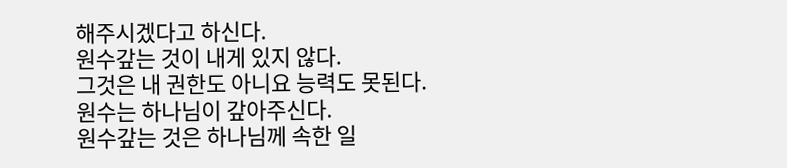해주시겠다고 하신다.
원수갚는 것이 내게 있지 않다.
그것은 내 권한도 아니요 능력도 못된다.
원수는 하나님이 갚아주신다.
원수갚는 것은 하나님께 속한 일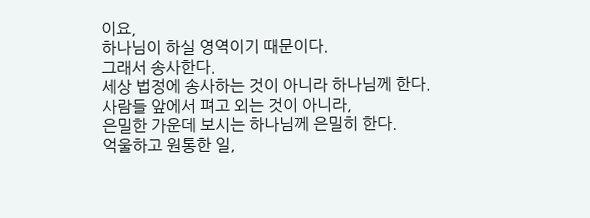이요,
하나님이 하실 영역이기 때문이다.
그래서 송사한다.
세상 법정에 송사하는 것이 아니라 하나님께 한다.
사람들 앞에서 펴고 외는 것이 아니라,
은밀한 가운데 보시는 하나님께 은밀히 한다.
억울하고 원통한 일,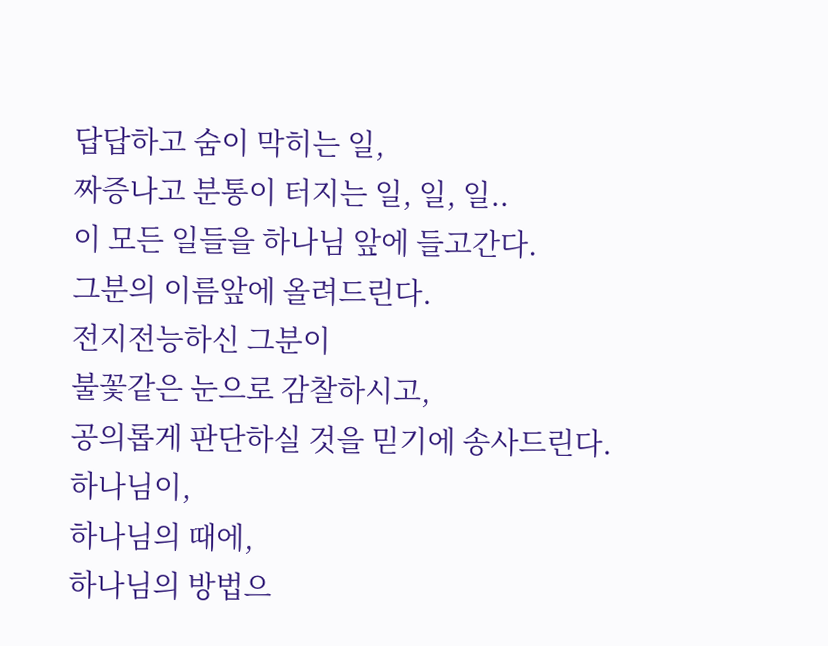답답하고 숨이 막히는 일,
짜증나고 분통이 터지는 일, 일, 일..
이 모든 일들을 하나님 앞에 들고간다.
그분의 이름앞에 올려드린다.
전지전능하신 그분이
불꽃같은 눈으로 감찰하시고,
공의롭게 판단하실 것을 믿기에 송사드린다.
하나님이,
하나님의 때에,
하나님의 방법으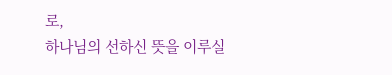로,
하나님의 선하신 뜻을 이루실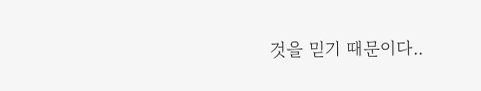것을 믿기 때문이다..